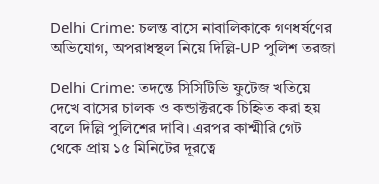Delhi Crime: চলন্ত বাসে নাবালিকাকে গণধর্ষণের অভিযোগ, অপরাধস্থল নিয়ে দিল্লি-UP পুলিশ তরজা

Delhi Crime: তদন্তে সিসিটিভি ফুটেজ খতিয়ে দেখে বাসের চালক ও কন্ডাক্টরকে চিহ্নিত করা হয় বলে দিল্লি পুলিশের দাবি। এরপর কাশ্মীরি গেট থেকে প্রায় ১৫ মিনিটের দূরত্বে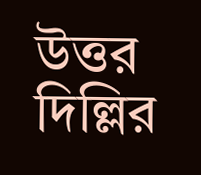উত্তর দিল্লির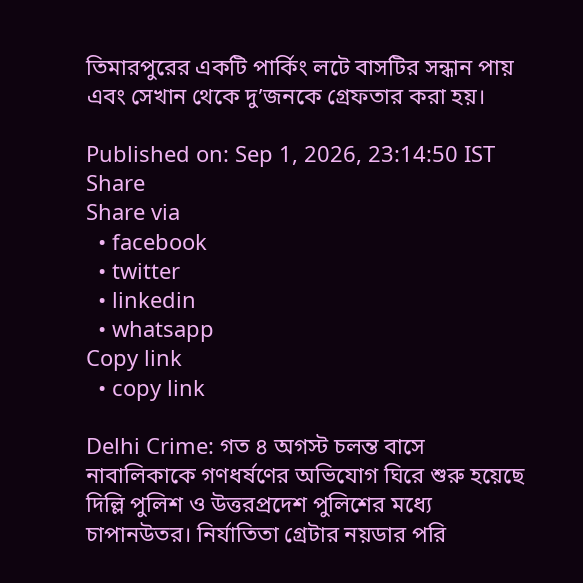তিমারপুরের একটি পার্কিং লটে বাসটির সন্ধান পায় এবং সেখান থেকে দু’জনকে গ্রেফতার করা হয়।

Published on: Sep 1, 2026, 23:14:50 IST
Share
Share via
  • facebook
  • twitter
  • linkedin
  • whatsapp
Copy link
  • copy link

Delhi Crime: গত ৪ অগস্ট চলন্ত বাসে নাবালিকাকে গণধর্ষণের অভিযোগ ঘিরে শুরু হয়েছে দিল্লি পুলিশ ও উত্তরপ্রদেশ পুলিশের মধ্যে চাপানউতর। নির্যাতিতা গ্রেটার নয়ডার পরি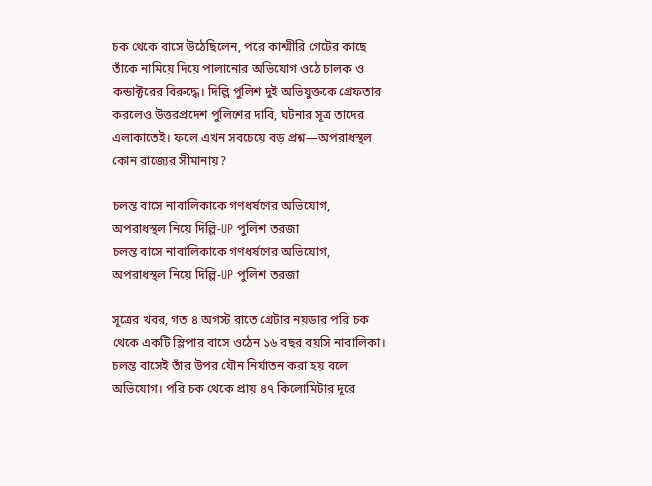চক থেকে বাসে উঠেছিলেন, পরে কাশ্মীরি গেটের কাছে তাঁকে নামিয়ে দিয়ে পালানোর অভিযোগ ওঠে চালক ও কন্ডাক্টরের বিরুদ্ধে। দিল্লি পুলিশ দুই অভিযুক্তকে গ্রেফতার করলেও উত্তরপ্রদেশ পুলিশের দাবি, ঘটনার সূত্র তাদের এলাকাতেই। ফলে এখন সবচেয়ে বড় প্রশ্ন—অপরাধস্থল কোন রাজ্যের সীমানায়?

চলন্ত বাসে নাবালিকাকে গণধর্ষণের অভিযোগ, অপরাধস্থল নিয়ে দিল্লি-UP পুলিশ তরজা
চলন্ত বাসে নাবালিকাকে গণধর্ষণের অভিযোগ, অপরাধস্থল নিয়ে দিল্লি-UP পুলিশ তরজা

সূত্রের খবর, গত ৪ অগস্ট রাতে গ্রেটার নয়ডার পরি চক থেকে একটি স্লিপার বাসে ওঠেন ১৬ বছর বয়সি নাবালিকা। চলন্ত বাসেই তাঁর উপর যৌন নির্যাতন করা হয় বলে অভিযোগ। পরি চক থেকে প্রায় ৪৭ কিলোমিটার দূরে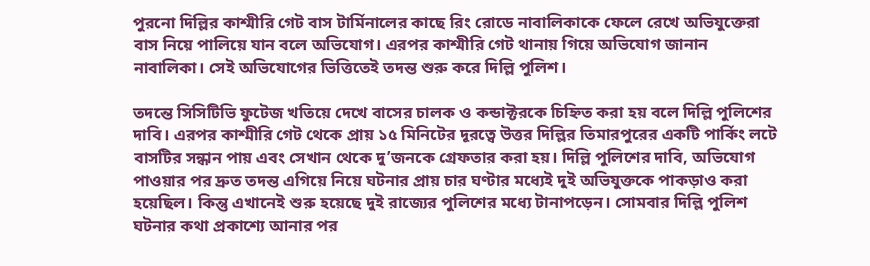পুরনো দিল্লির কাশ্মীরি গেট বাস টার্মিনালের কাছে রিং রোডে নাবালিকাকে ফেলে রেখে অভিযুক্তেরা বাস নিয়ে পালিয়ে যান বলে অভিযোগ। এরপর কাশ্মীরি গেট থানায় গিয়ে অভিযোগ জানান নাবালিকা। সেই অভিযোগের ভিত্তিতেই তদন্ত শুরু করে দিল্লি পুলিশ।

তদন্তে সিসিটিভি ফুটেজ খতিয়ে দেখে বাসের চালক ও কন্ডাক্টরকে চিহ্নিত করা হয় বলে দিল্লি পুলিশের দাবি। এরপর কাশ্মীরি গেট থেকে প্রায় ১৫ মিনিটের দূরত্বে উত্তর দিল্লির তিমারপুরের একটি পার্কিং লটে বাসটির সন্ধান পায় এবং সেখান থেকে দু’জনকে গ্রেফতার করা হয়। দিল্লি পুলিশের দাবি, অভিযোগ পাওয়ার পর দ্রুত তদন্ত এগিয়ে নিয়ে ঘটনার প্রায় চার ঘণ্টার মধ্যেই দুই অভিযুক্তকে পাকড়াও করা হয়েছিল। কিন্তু এখানেই শুরু হয়েছে দুই রাজ্যের পুলিশের মধ্যে টানাপড়েন। সোমবার দিল্লি পুলিশ ঘটনার কথা প্রকাশ্যে আনার পর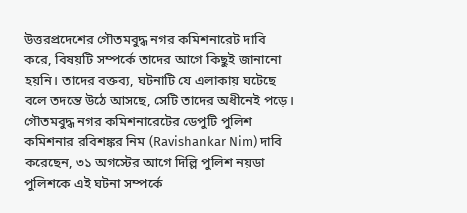উত্তরপ্রদেশের গৌতমবুদ্ধ নগর কমিশনারেট দাবি করে, বিষয়টি সম্পর্কে তাদের আগে কিছুই জানানো হয়নি। তাদের বক্তব্য, ঘটনাটি যে এলাকায় ঘটেছে বলে তদন্তে উঠে আসছে, সেটি তাদের অধীনেই পড়ে। গৌতমবুদ্ধ নগর কমিশনারেটের ডেপুটি পুলিশ কমিশনার রবিশঙ্কর নিম (Ravishankar Nim) দাবি করেছেন, ৩১ অগস্টের আগে দিল্লি পুলিশ নয়ডা পুলিশকে এই ঘটনা সম্পর্কে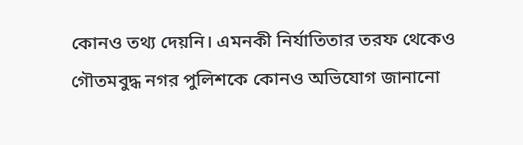কোনও তথ্য দেয়নি। এমনকী নির্যাতিতার তরফ থেকেও গৌতমবুদ্ধ নগর পুলিশকে কোনও অভিযোগ জানানো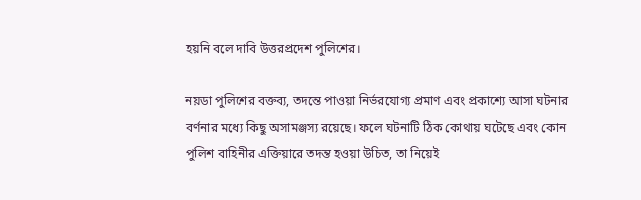হয়নি বলে দাবি উত্তরপ্রদেশ পুলিশের।

নয়ডা পুলিশের বক্তব্য, তদন্তে পাওয়া নির্ভরযোগ্য প্রমাণ এবং প্রকাশ্যে আসা ঘটনার বর্ণনার মধ্যে কিছু অসামঞ্জস্য রয়েছে। ফলে ঘটনাটি ঠিক কোথায় ঘটেছে এবং কোন পুলিশ বাহিনীর এক্তিয়ারে তদন্ত হওয়া উচিত, তা নিয়েই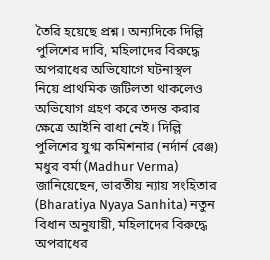তৈরি হয়েছে প্রশ্ন। অন্যদিকে দিল্লি পুলিশের দাবি, মহিলাদের বিরুদ্ধে অপরাধের অভিযোগে ঘটনাস্থল নিয়ে প্রাথমিক জটিলতা থাকলেও অভিযোগ গ্রহণ করে তদন্ত করার ক্ষেত্রে আইনি বাধা নেই। দিল্লি পুলিশের যুগ্ম কমিশনার (নর্দার্ন রেঞ্জ) মধুর বর্মা (Madhur Verma) জানিয়েছেন, ভারতীয় ন্যায় সংহিতার (Bharatiya Nyaya Sanhita) নতুন বিধান অনুযায়ী, মহিলাদের বিরুদ্ধে অপরাধের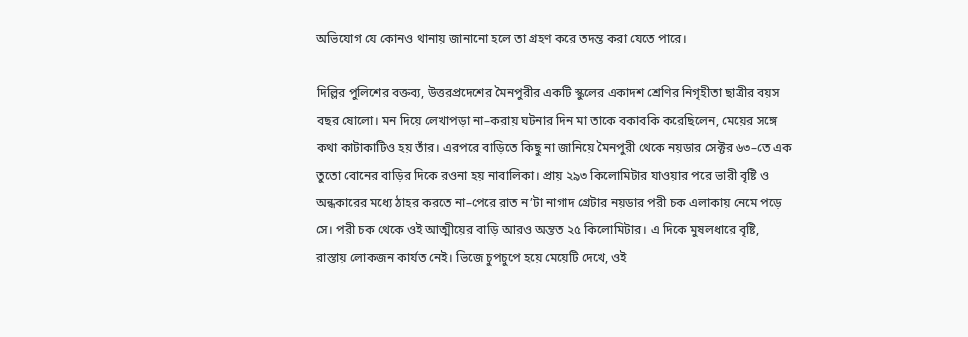অভিযোগ যে কোনও থানায় জানানো হলে তা গ্রহণ করে তদন্ত করা যেতে পারে।

দিল্লির পুলিশের বক্তব্য, উত্তরপ্রদেশের মৈনপুরীর একটি স্কুলের একাদশ শ্রেণির নিগৃহীতা ছাত্রীর বয়স বছর ষোলো। মন দিয়ে লেখাপড়া না–করায় ঘটনার দিন মা তাকে বকাবকি করেছিলেন, মেয়ের সঙ্গে কথা কাটাকাটিও হয় তাঁর। এরপরে বাড়িতে কিছু না জানিয়ে মৈনপুরী থেকে নয়ডার সেক্টর ৬৩–তে এক তুতো বোনের বাড়ির দিকে রওনা হয় নাবালিকা। প্রায় ২৯৩ কিলোমিটার যাওয়ার পরে ভারী বৃষ্টি ও অন্ধকারের মধ্যে ঠাহর করতে না–পেরে রাত ন’টা নাগাদ গ্রেটার নয়ডার পরী চক এলাকায় নেমে পড়ে সে। পরী চক থেকে ওই আত্মীয়ের বাড়ি আরও অন্তত ২৫ কিলোমিটার। এ দিকে মুষলধারে বৃষ্টি, রাস্তায় লোকজন কার্যত নেই। ভিজে চুপচুপে হয়ে মেয়েটি দেখে, ওই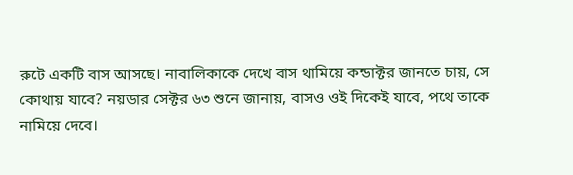রুটে একটি বাস আসছে। নাবালিকাকে দেখে বাস থামিয়ে কন্ডাক্টর জানতে চায়, সে কোথায় যাবে? নয়ডার সেক্টর ৬৩ শুনে জানায়, বাসও ওই দিকেই যাবে, পথে তাকে নামিয়ে দেবে।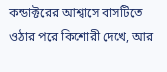কন্ডাক্টরের আশ্বাসে বাসটিতে ওঠার পরে কিশোরী দেখে, আর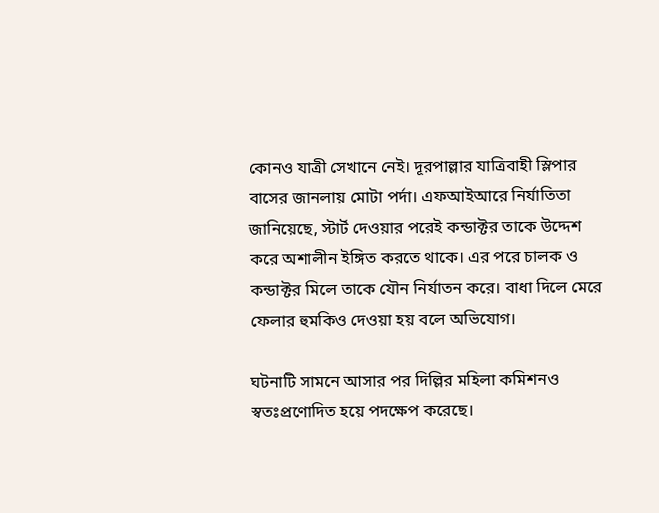কোনও যাত্রী সেখানে নেই। দূরপাল্লার যাত্রিবাহী স্লিপার বাসের জানলায় মোটা পর্দা। এফআইআরে নির্যাতিতা জানিয়েছে, স্টার্ট দেওয়ার পরেই কন্ডাক্টর তাকে উদ্দেশ করে অশালীন ইঙ্গিত করতে থাকে। এর পরে চালক ও কন্ডাক্টর মিলে তাকে যৌন নির্যাতন করে। বাধা দিলে মেরে ফেলার হুমকিও দেওয়া হয় বলে অভিযোগ।

ঘটনাটি সামনে আসার পর দিল্লির মহিলা কমিশনও স্বতঃপ্রণোদিত হয়ে পদক্ষেপ করেছে।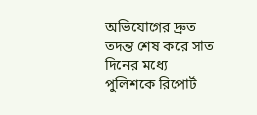অভিযোগের দ্রুত তদন্ত শেষ করে সাত দিনের মধ্যে পুলিশকে রিপোর্ট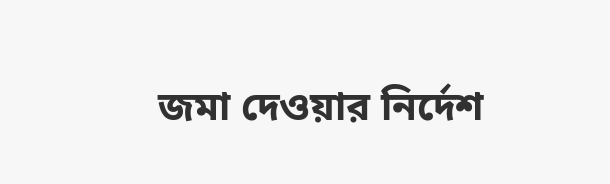জমা দেওয়ার নির্দেশ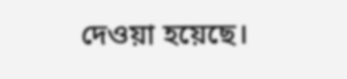দেওয়া হয়েছে।